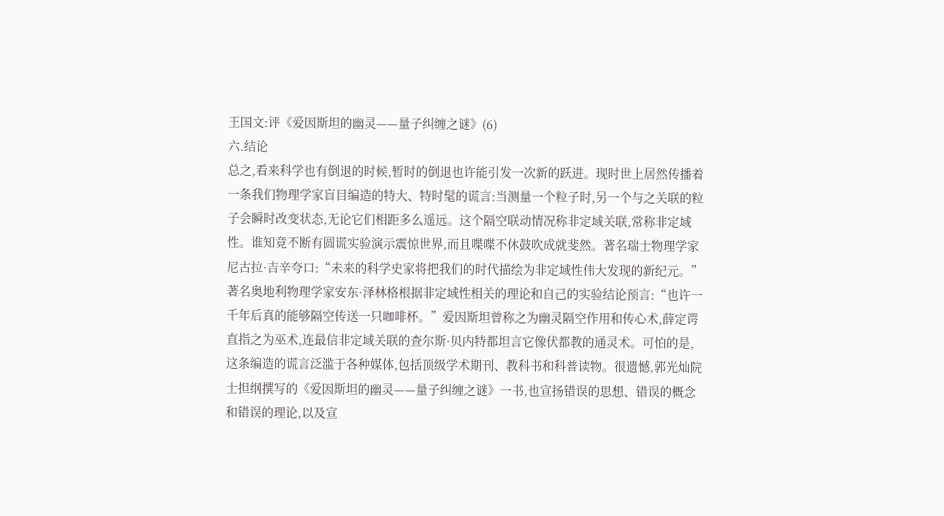王国文:评《爱因斯坦的幽灵——量子纠缠之谜》(6)
六.结论
总之,看来科学也有倒退的时候,暂时的倒退也许能引发一次新的跃进。现时世上居然传播着一条我们物理学家盲目编造的特大、特时髦的谎言:当测量一个粒子时,另一个与之关联的粒子会瞬时改变状态,无论它们相距多么遥远。这个隔空联动情况称非定域关联,常称非定域性。谁知竟不断有圆谎实验演示震惊世界,而且喋喋不休鼓吹成就斐然。著名瑞士物理学家尼古拉·吉辛夸口:“未来的科学史家将把我们的时代描绘为非定域性伟大发现的新纪元。”著名奥地利物理学家安东·泽林格根据非定域性相关的理论和自己的实验结论预言:“也许一千年后真的能够隔空传送一只咖啡杯。”爱因斯坦曾称之为幽灵隔空作用和传心术,薛定谔直指之为巫术,连最信非定域关联的查尔斯·贝内特都坦言它像伏都教的通灵术。可怕的是,这条编造的谎言泛滥于各种媒体,包括顶级学术期刊、教科书和科普读物。很遗憾,郭光灿院士担纲撰写的《爱因斯坦的幽灵——量子纠缠之谜》一书,也宣扬错误的思想、错误的概念和错误的理论,以及宣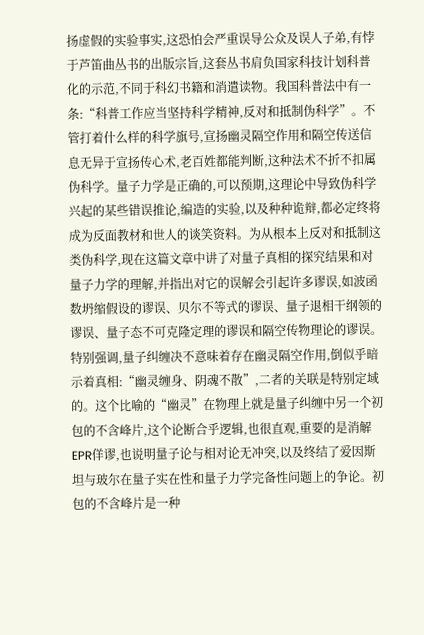扬虚假的实验事实,这恐怕会严重误导公众及误人子弟,有悖于芦笛曲丛书的出版宗旨,这套丛书肩负国家科技计划科普化的示范,不同于科幻书籍和消遣读物。我国科普法中有一条:“科普工作应当坚持科学精神,反对和抵制伪科学”。不管打着什么样的科学旗号,宣扬幽灵隔空作用和隔空传送信息无异于宣扬传心术,老百姓都能判断,这种法术不折不扣属伪科学。量子力学是正确的,可以预期,这理论中导致伪科学兴起的某些错误推论,编造的实验,以及种种诡辩,都必定终将成为反面教材和世人的谈笑资料。为从根本上反对和抵制这类伪科学,现在这篇文章中讲了对量子真相的探究结果和对量子力学的理解,并指出对它的误解会引起许多谬误,如波函数坍缩假设的谬误、贝尔不等式的谬误、量子退相干纲领的谬误、量子态不可克隆定理的谬误和隔空传物理论的谬误。特别强调,量子纠缠决不意味着存在幽灵隔空作用,倒似乎暗示着真相:“幽灵缠身、阴魂不散”,二者的关联是特别定域的。这个比喻的“幽灵”在物理上就是量子纠缠中另一个初包的不含峰片,这个论断合乎逻辑,也很直观,重要的是消解EPR佯谬,也说明量子论与相对论无冲突,以及终结了爱因斯坦与玻尔在量子实在性和量子力学完备性问题上的争论。初包的不含峰片是一种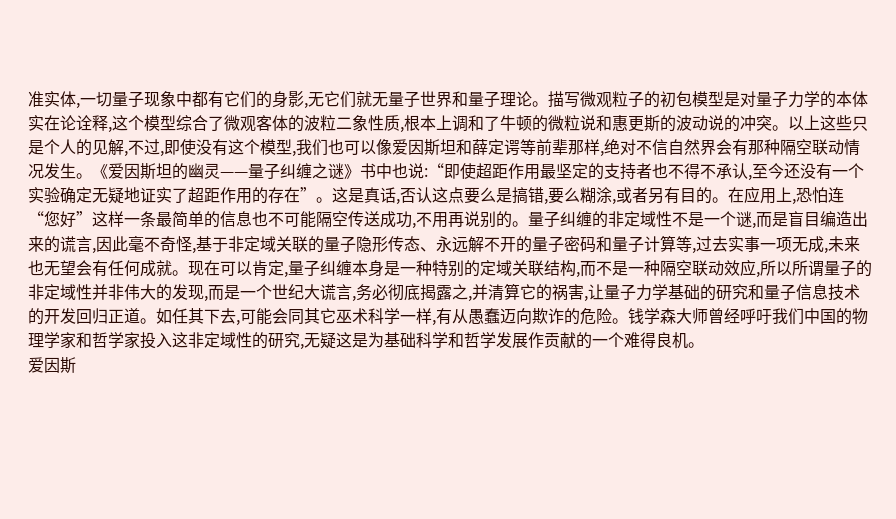准实体,一切量子现象中都有它们的身影,无它们就无量子世界和量子理论。描写微观粒子的初包模型是对量子力学的本体实在论诠释,这个模型综合了微观客体的波粒二象性质,根本上调和了牛顿的微粒说和惠更斯的波动说的冲突。以上这些只是个人的见解,不过,即使没有这个模型,我们也可以像爱因斯坦和薛定谔等前辈那样,绝对不信自然界会有那种隔空联动情况发生。《爱因斯坦的幽灵——量子纠缠之谜》书中也说:“即使超距作用最坚定的支持者也不得不承认,至今还没有一个实验确定无疑地证实了超距作用的存在”。这是真话,否认这点要么是搞错,要么糊涂,或者另有目的。在应用上,恐怕连“您好”这样一条最简单的信息也不可能隔空传送成功,不用再说别的。量子纠缠的非定域性不是一个谜,而是盲目编造出来的谎言,因此毫不奇怪,基于非定域关联的量子隐形传态、永远解不开的量子密码和量子计算等,过去实事一项无成,未来也无望会有任何成就。现在可以肯定,量子纠缠本身是一种特别的定域关联结构,而不是一种隔空联动效应,所以所谓量子的非定域性并非伟大的发现,而是一个世纪大谎言,务必彻底揭露之,并清算它的祸害,让量子力学基础的研究和量子信息技术的开发回归正道。如任其下去,可能会同其它巫术科学一样,有从愚蠢迈向欺诈的危险。钱学森大师曾经呼吁我们中国的物理学家和哲学家投入这非定域性的研究,无疑这是为基础科学和哲学发展作贡献的一个难得良机。
爱因斯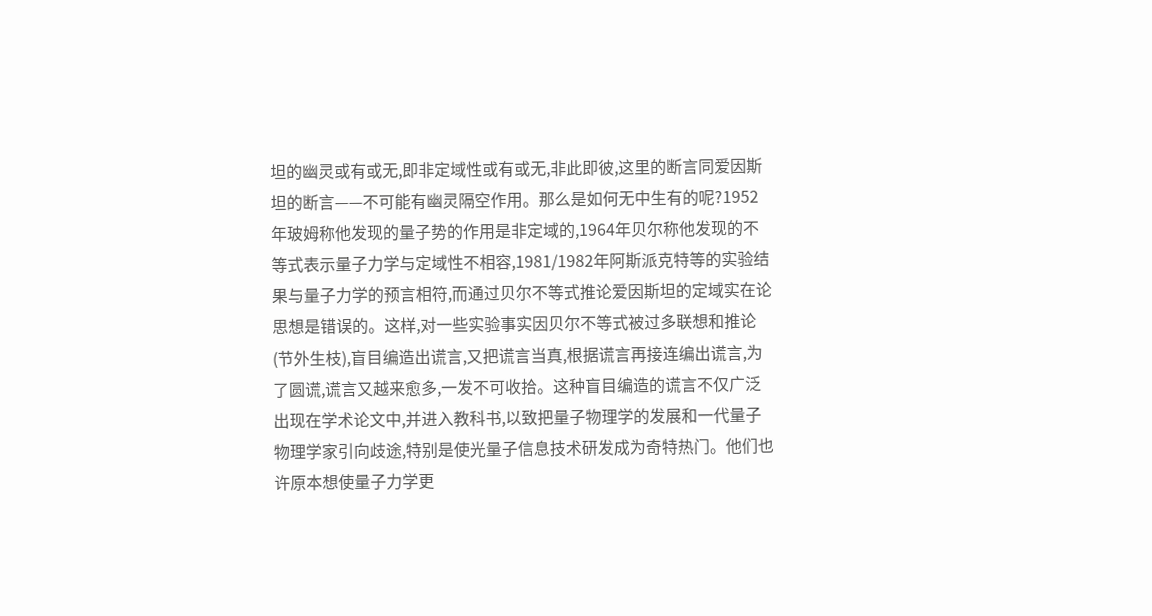坦的幽灵或有或无,即非定域性或有或无,非此即彼,这里的断言同爱因斯坦的断言——不可能有幽灵隔空作用。那么是如何无中生有的呢?1952年玻姆称他发现的量子势的作用是非定域的,1964年贝尔称他发现的不等式表示量子力学与定域性不相容,1981/1982年阿斯派克特等的实验结果与量子力学的预言相符,而通过贝尔不等式推论爱因斯坦的定域实在论思想是错误的。这样,对一些实验事实因贝尔不等式被过多联想和推论(节外生枝),盲目编造出谎言,又把谎言当真,根据谎言再接连编出谎言,为了圆谎,谎言又越来愈多,一发不可收拾。这种盲目编造的谎言不仅广泛出现在学术论文中,并进入教科书,以致把量子物理学的发展和一代量子物理学家引向歧途,特别是使光量子信息技术研发成为奇特热门。他们也许原本想使量子力学更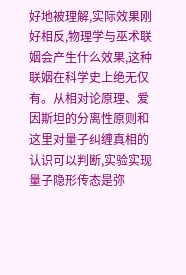好地被理解,实际效果刚好相反,物理学与巫术联姻会产生什么效果,这种联姻在科学史上绝无仅有。从相对论原理、爱因斯坦的分离性原则和这里对量子纠缠真相的认识可以判断,实验实现量子隐形传态是弥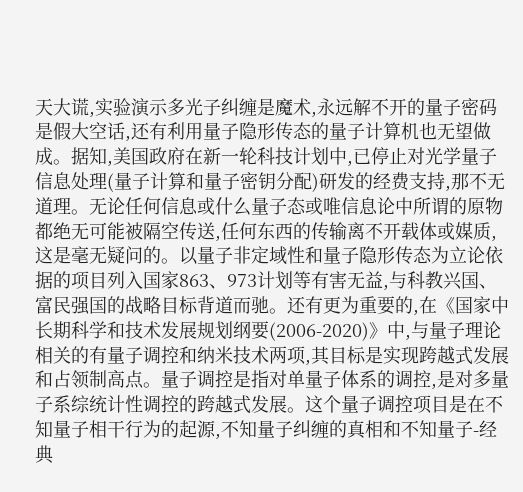天大谎,实验演示多光子纠缠是魔术,永远解不开的量子密码是假大空话,还有利用量子隐形传态的量子计算机也无望做成。据知,美国政府在新一轮科技计划中,已停止对光学量子信息处理(量子计算和量子密钥分配)研发的经费支持,那不无道理。无论任何信息或什么量子态或唯信息论中所谓的原物都绝无可能被隔空传送,任何东西的传输离不开载体或媒质,这是毫无疑问的。以量子非定域性和量子隐形传态为立论依据的项目列入国家863、973计划等有害无益,与科教兴国、富民强国的战略目标背道而驰。还有更为重要的,在《国家中长期科学和技术发展规划纲要(2006-2020)》中,与量子理论相关的有量子调控和纳米技术两项,其目标是实现跨越式发展和占领制高点。量子调控是指对单量子体系的调控,是对多量子系综统计性调控的跨越式发展。这个量子调控项目是在不知量子相干行为的起源,不知量子纠缠的真相和不知量子-经典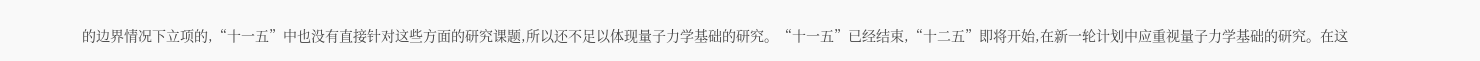的边界情况下立项的,“十一五”中也没有直接针对这些方面的研究课题,所以还不足以体现量子力学基础的研究。“十一五”已经结束,“十二五”即将开始,在新一轮计划中应重视量子力学基础的研究。在这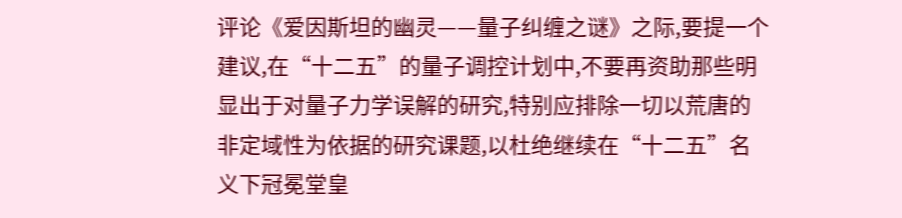评论《爱因斯坦的幽灵——量子纠缠之谜》之际,要提一个建议,在“十二五”的量子调控计划中,不要再资助那些明显出于对量子力学误解的研究,特别应排除一切以荒唐的非定域性为依据的研究课题,以杜绝继续在“十二五”名义下冠冕堂皇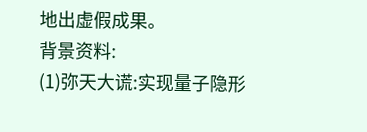地出虚假成果。
背景资料:
(1)弥天大谎:实现量子隐形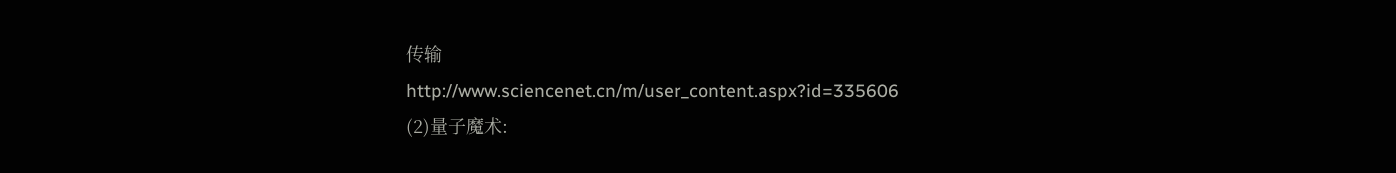传输
http://www.sciencenet.cn/m/user_content.aspx?id=335606
(2)量子魔术: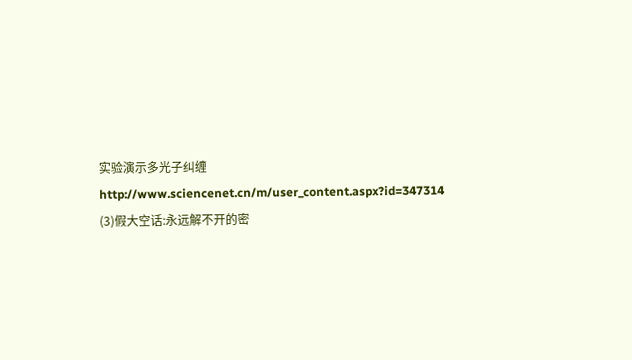实验演示多光子纠缠
http://www.sciencenet.cn/m/user_content.aspx?id=347314
(3)假大空话:永远解不开的密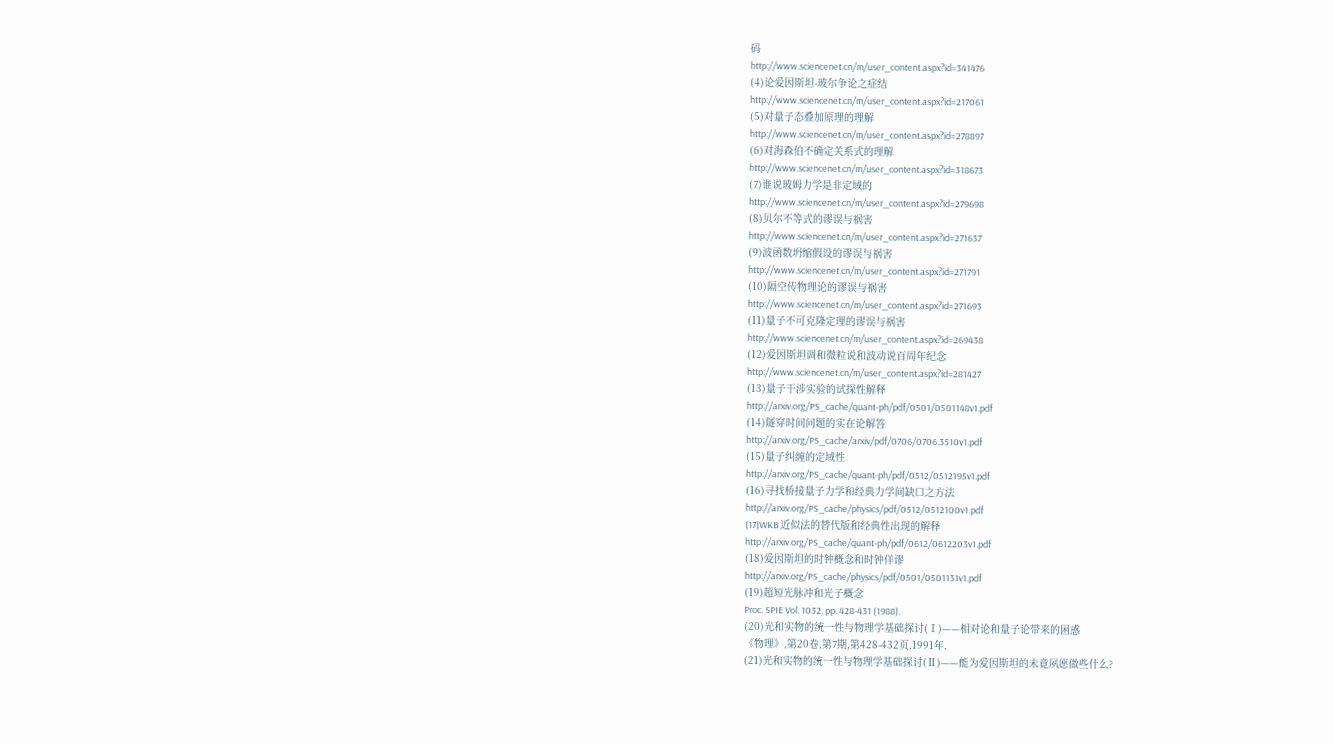码
http://www.sciencenet.cn/m/user_content.aspx?id=341476
(4)论爱因斯坦-玻尔争论之症结
http://www.sciencenet.cn/m/user_content.aspx?id=217061
(5)对量子态叠加原理的理解
http://www.sciencenet.cn/m/user_content.aspx?id=278897
(6)对海森伯不确定关系式的理解
http://www.sciencenet.cn/m/user_content.aspx?id=318673
(7)谁说玻姆力学是非定域的
http://www.sciencenet.cn/m/user_content.aspx?id=279698
(8)贝尔不等式的谬误与祸害
http://www.sciencenet.cn/m/user_content.aspx?id=271637
(9)波函数坍缩假设的谬误与祸害
http://www.sciencenet.cn/m/user_content.aspx?id=271791
(10)隔空传物理论的谬误与祸害
http://www.sciencenet.cn/m/user_content.aspx?id=271693
(11)量子不可克隆定理的谬误与祸害
http://www.sciencenet.cn/m/user_content.aspx?id=269438
(12)爱因斯坦调和微粒说和波动说百周年纪念
http://www.sciencenet.cn/m/user_content.aspx?id=281427
(13)量子干涉实验的试探性解释
http://arxiv.org/PS_cache/quant-ph/pdf/0501/0501148v1.pdf
(14)隧穿时间问题的实在论解答
http://arxiv.org/PS_cache/arxiv/pdf/0706/0706.3510v1.pdf
(15)量子纠缠的定域性
http://arxiv.org/PS_cache/quant-ph/pdf/0512/0512195v1.pdf
(16)寻找桥接量子力学和经典力学间缺口之方法
http://arxiv.org/PS_cache/physics/pdf/0512/0512100v1.pdf
(17)WKB 近似法的替代版和经典性出现的解释
http://arxiv.org/PS_cache/quant-ph/pdf/0612/0612203v1.pdf
(18)爱因斯坦的时钟概念和时钟佯谬
http://arxiv.org/PS_cache/physics/pdf/0501/0501131v1.pdf
(19)超短光脉冲和光子概念
Proc. SPIE Vol. 1032, pp. 428-431 (1988).
(20)光和实物的统一性与物理学基础探讨(Ⅰ)——相对论和量子论带来的困惑
《物理》,第20卷,第7期,第428-432页,1991年.
(21)光和实物的统一性与物理学基础探讨(Ⅱ)——能为爱因斯坦的未竟夙愿做些什么?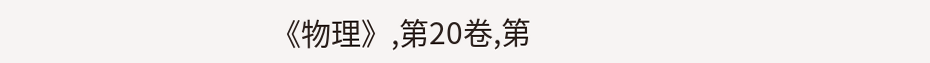《物理》,第20卷,第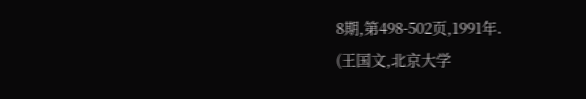8期,第498-502页,1991年.
(王国文,北京大学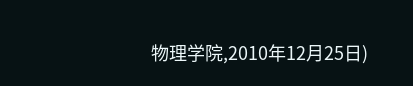物理学院,2010年12月25日)